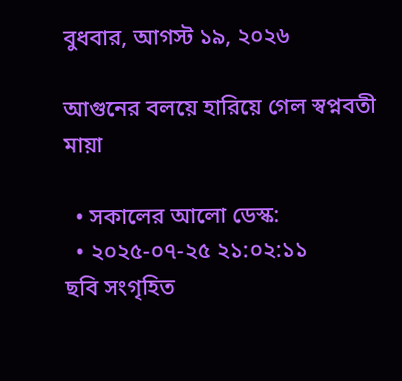বুধবার, আগস্ট ১৯, ২০২৬

আগুনের বলয়ে হারিয়ে গেল স্বপ্নবতী মায়া

  • সকালের আলো ডেস্ক:
  • ২০২৫-০৭-২৫ ২১:০২:১১
ছবি সংগৃহিত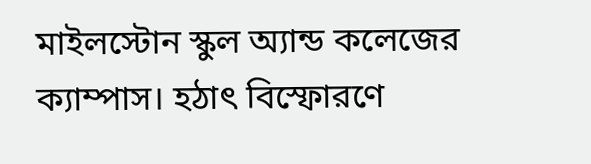মাইলস্টোন স্কুল অ্যান্ড কলেজের ক্যাম্পাস। হঠাৎ বিস্ফোরণে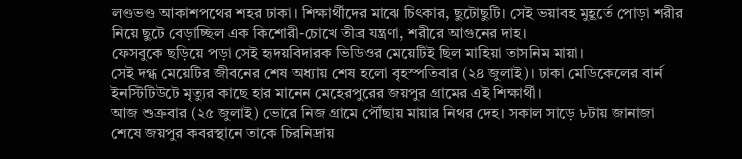লণ্ডভণ্ড আকাশপথের শহর ঢাকা। শিক্ষার্থীদের মাঝে চিৎকার, ছুটোছুটি। সেই ভয়াবহ মুহূর্তে পোড়া শরীর নিয়ে ছুটে বেড়াচ্ছিল এক কিশোরী-চোখে তীব্র যন্ত্রণা, শরীরে আগুনের দাহ।
ফেসবুকে ছড়িয়ে পড়া সেই হৃদয়বিদারক ভিডিওর মেয়েটিই ছিল মাহিয়া তাসনিম মায়া।
সেই দগ্ধ মেয়েটির জীবনের শেষ অধ্যায় শেষ হলো বৃহস্পতিবার (২৪ জুলাই)। ঢাকা মেডিকেলের বার্ন ইনস্টিটিউটে মৃত্যুর কাছে হার মানেন মেহেরপুরের জয়পুর গ্রামের এই শিক্ষার্থী।
আজ শুক্রবার (২৫ জুলাই) ভোরে নিজ গ্রামে পৌঁছায় মায়ার নিথর দেহ। সকাল সাড়ে ৮টায় জানাজা শেষে জয়পুর কবরস্থানে তাকে চিরনিদ্রায়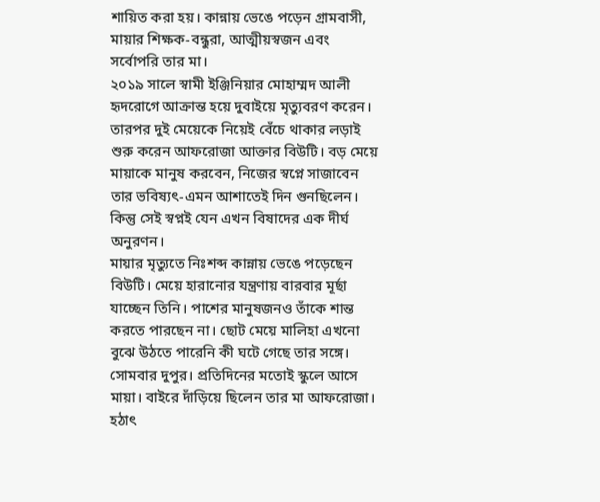শায়িত করা হয়। কান্নায় ভেঙে পড়েন গ্রামবাসী, মায়ার শিক্ষক-বন্ধুরা, আত্মীয়স্বজন এবং সর্বোপরি তার মা।
২০১৯ সালে স্বামী ইঞ্জিনিয়ার মোহাম্মদ আলী হৃদরোগে আক্রান্ত হয়ে দুবাইয়ে মৃত্যুবরণ করেন। তারপর দুই মেয়েকে নিয়েই বেঁচে থাকার লড়াই শুরু করেন আফরোজা আক্তার বিউটি। বড় মেয়ে মায়াকে মানুষ করবেন, নিজের স্বপ্নে সাজাবেন তার ভবিষ্যৎ-এমন আশাতেই দিন গুনছিলেন। কিন্তু সেই স্বপ্নই যেন এখন বিষাদের এক দীর্ঘ অনুরণন।
মায়ার মৃত্যুতে নিঃশব্দ কান্নায় ভেঙে পড়েছেন বিউটি। মেয়ে হারানোর যন্ত্রণায় বারবার মূর্ছা যাচ্ছেন তিনি। পাশের মানুষজনও তাঁকে শান্ত করতে পারছেন না। ছোট মেয়ে মালিহা এখনো বুঝে উঠতে পারেনি কী ঘটে গেছে তার সঙ্গে।
সোমবার দুপুর। প্রতিদিনের মতোই স্কুলে আসে মায়া। বাইরে দাঁড়িয়ে ছিলেন তার মা আফরোজা। হঠাৎ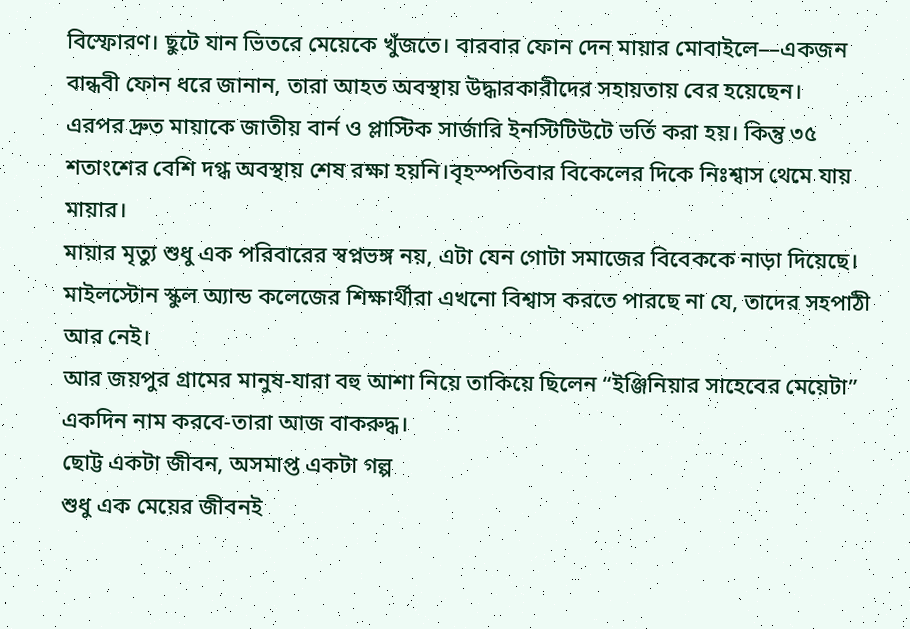বিস্ফোরণ। ছুটে যান ভিতরে মেয়েকে খুঁজতে। বারবার ফোন দেন মায়ার মোবাইলে—একজন বান্ধবী ফোন ধরে জানান, তারা আহত অবস্থায় উদ্ধারকারীদের সহায়তায় বের হয়েছেন।
এরপর দ্রুত মায়াকে জাতীয় বার্ন ও প্লাস্টিক সার্জারি ইনস্টিটিউটে ভর্তি করা হয়। কিন্তু ৩৫ শতাংশের বেশি দগ্ধ অবস্থায় শেষ রক্ষা হয়নি।বৃহস্পতিবার বিকেলের দিকে নিঃশ্বাস থেমে যায় মায়ার।
মায়ার মৃত্যু শুধু এক পরিবারের স্বপ্নভঙ্গ নয়, এটা যেন গোটা সমাজের বিবেককে নাড়া দিয়েছে।
মাইলস্টোন স্কুল অ্যান্ড কলেজের শিক্ষার্থীরা এখনো বিশ্বাস করতে পারছে না যে, তাদের সহপাঠী আর নেই।
আর জয়পুর গ্রামের মানুষ-যারা বহু আশা নিয়ে তাকিয়ে ছিলেন “ইঞ্জিনিয়ার সাহেবের মেয়েটা” একদিন নাম করবে-তারা আজ বাকরুদ্ধ।
ছোট্ট একটা জীবন, অসমাপ্ত একটা গল্প
শুধু এক মেয়ের জীবনই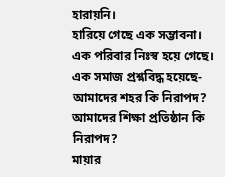হারায়নি।
হারিয়ে গেছে এক সম্ভাবনা।
এক পরিবার নিঃস্ব হয়ে গেছে।
এক সমাজ প্রশ্নবিদ্ধ হয়েছে-আমাদের শহর কি নিরাপদ? আমাদের শিক্ষা প্রতিষ্ঠান কি নিরাপদ?
মায়ার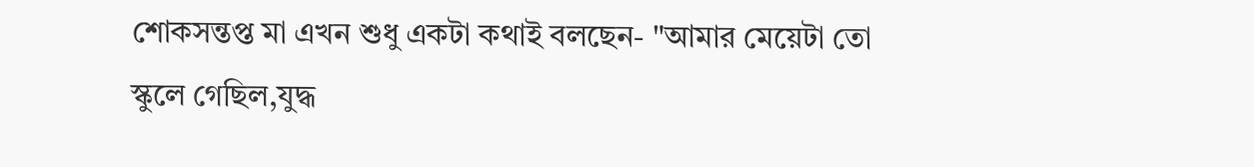শোকসন্তপ্ত মা এখন শুধু একটা কথাই বলছেন- "আমার মেয়েটা তো স্কুলে গেছিল,যুদ্ধ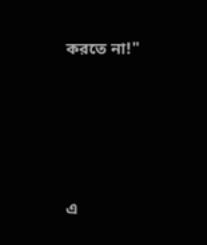করতে না!"




এ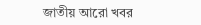জাতীয় আরো খবর